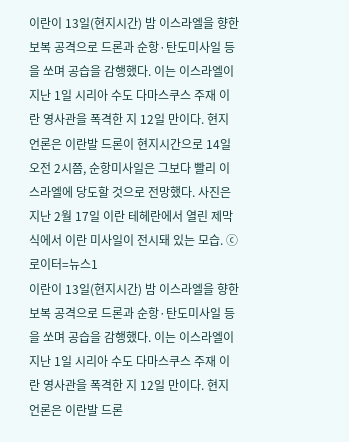이란이 13일(현지시간) 밤 이스라엘을 향한 보복 공격으로 드론과 순항·탄도미사일 등을 쏘며 공습을 감행했다. 이는 이스라엘이 지난 1일 시리아 수도 다마스쿠스 주재 이란 영사관을 폭격한 지 12일 만이다. 현지 언론은 이란발 드론이 현지시간으로 14일 오전 2시쯤, 순항미사일은 그보다 빨리 이스라엘에 당도할 것으로 전망했다. 사진은 지난 2월 17일 이란 테헤란에서 열린 제막식에서 이란 미사일이 전시돼 있는 모습. ⓒ 로이터=뉴스1
이란이 13일(현지시간) 밤 이스라엘을 향한 보복 공격으로 드론과 순항·탄도미사일 등을 쏘며 공습을 감행했다. 이는 이스라엘이 지난 1일 시리아 수도 다마스쿠스 주재 이란 영사관을 폭격한 지 12일 만이다. 현지 언론은 이란발 드론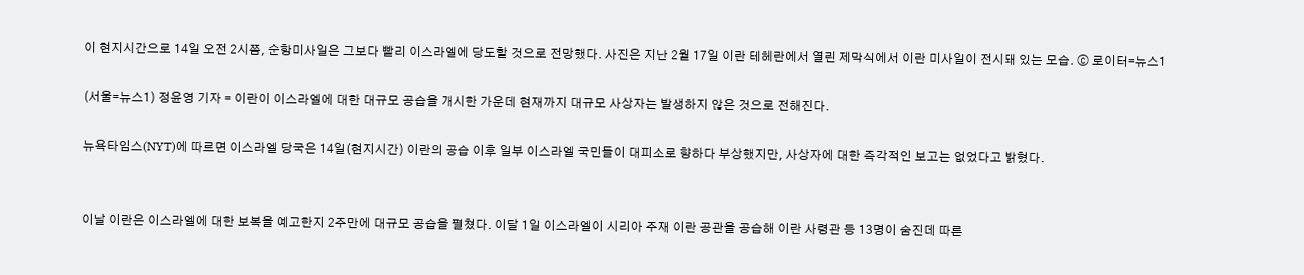이 현지시간으로 14일 오전 2시쯤, 순항미사일은 그보다 빨리 이스라엘에 당도할 것으로 전망했다. 사진은 지난 2월 17일 이란 테헤란에서 열린 제막식에서 이란 미사일이 전시돼 있는 모습. ⓒ 로이터=뉴스1

(서울=뉴스1) 정윤영 기자 = 이란이 이스라엘에 대한 대규모 공습을 개시한 가운데 현재까지 대규모 사상자는 발생하지 않은 것으로 전해진다.

뉴욕타임스(NYT)에 따르면 이스라엘 당국은 14일(현지시간) 이란의 공습 이후 일부 이스라엘 국민들이 대피소로 향하다 부상했지만, 사상자에 대한 즉각적인 보고는 없었다고 밝혔다.


이날 이란은 이스라엘에 대한 보복을 예고한지 2주만에 대규모 공습을 펼쳤다. 이달 1일 이스라엘이 시리아 주재 이란 공관을 공습해 이란 사령관 등 13명이 숨진데 따른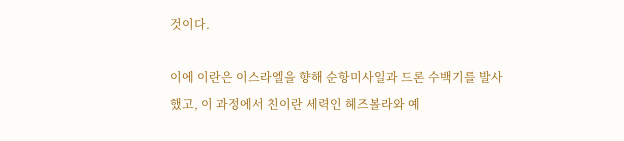것이다.

이에 이란은 이스라엘을 향해 순항미사일과 드론 수백기를 발사했고, 이 과정에서 친이란 세력인 헤즈볼라와 예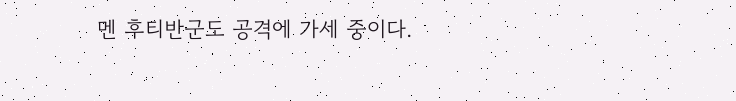멘 후티반군도 공격에 가세 중이다.